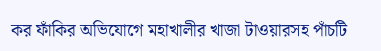কর ফাঁকির অভিযোগে মহাখালীর খাজা টাওয়ারসহ পাঁচটি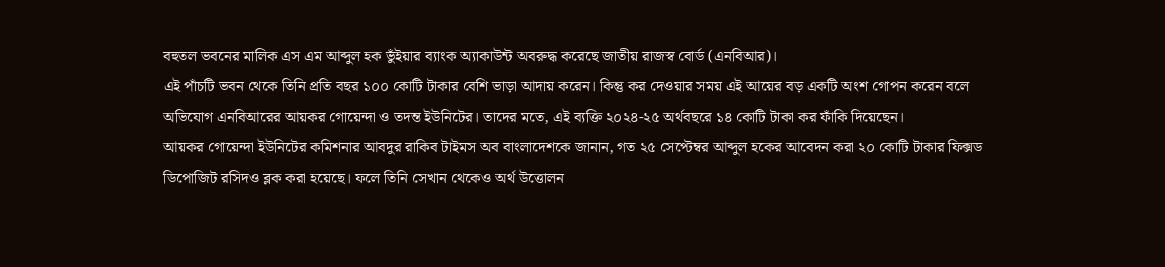বহুতল ভবনের মালিক এস এম আব্দুল হক ভুঁইয়ার ব্যাংক অ্যাকাউন্ট অবরুদ্ধ করেছে জাতীয় রাজস্ব বোর্ড (এনবিআর)।
এই পাঁচটি ভবন থেকে তিনি প্রতি বছর ১০০ কোটি টাকার বেশি ভাড়া আদায় করেন। কিন্তু কর দেওয়ার সময় এই আয়ের বড় একটি অংশ গোপন করেন বলে অভিযোগ এনবিআরের আয়কর গোয়েন্দা ও তদন্ত ইউনিটের। তাদের মতে, এই ব্যক্তি ২০২৪-২৫ অর্থবছরে ১৪ কোটি টাকা কর ফাঁকি দিয়েছেন।
আয়কর গোয়েন্দা ইউনিটের কমিশনার আবদুর রাকিব টাইমস অব বাংলাদেশকে জানান, গত ২৫ সেপ্টেম্বর আব্দুল হকের আবেদন করা ২০ কোটি টাকার ফিক্সড ডিপোজিট রসিদও ব্লক করা হয়েছে। ফলে তিনি সেখান থেকেও অর্থ উত্তোলন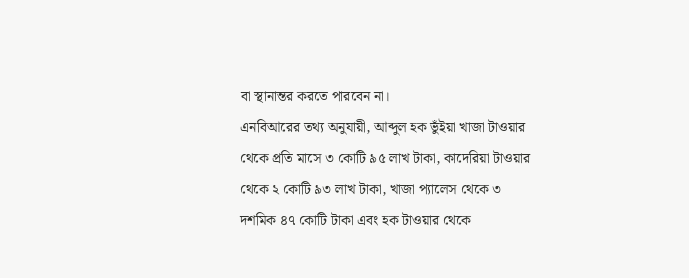বা স্থানান্তর করতে পারবেন না।
এনবিআরের তথ্য অনুযায়ী, আব্দুল হক ভুঁইয়া খাজা টাওয়ার থেকে প্রতি মাসে ৩ কোটি ৯৫ লাখ টাকা, কাদেরিয়া টাওয়ার থেকে ২ কোটি ৯৩ লাখ টাকা, খাজা প্যালেস থেকে ৩ দশমিক ৪৭ কোটি টাকা এবং হক টাওয়ার থেকে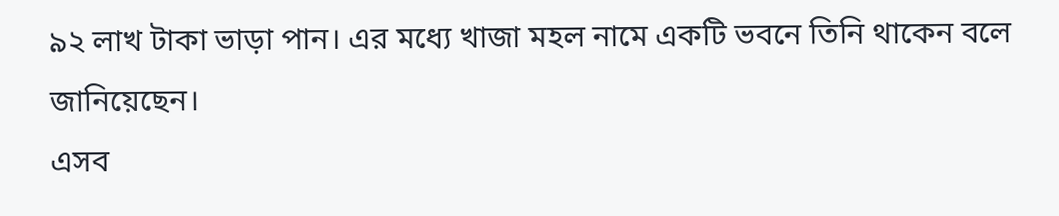৯২ লাখ টাকা ভাড়া পান। এর মধ্যে খাজা মহল নামে একটি ভবনে তিনি থাকেন বলে জানিয়েছেন।
এসব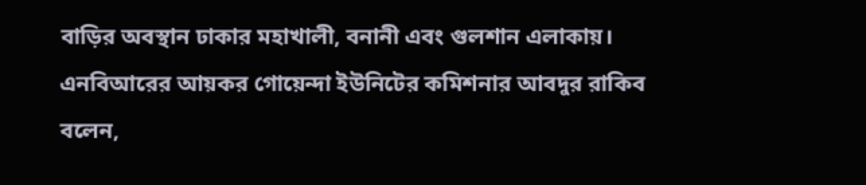বাড়ির অবস্থান ঢাকার মহাখালী, বনানী এবং গুলশান এলাকায়।
এনবিআরের আয়কর গোয়েন্দা ইউনিটের কমিশনার আবদুর রাকিব বলেন,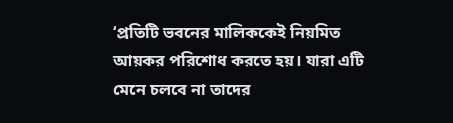‘প্রতিটি ভবনের মালিককেই নিয়মিত আয়কর পরিশোধ করতে হয়। যারা এটি মেনে চলবে না তাদের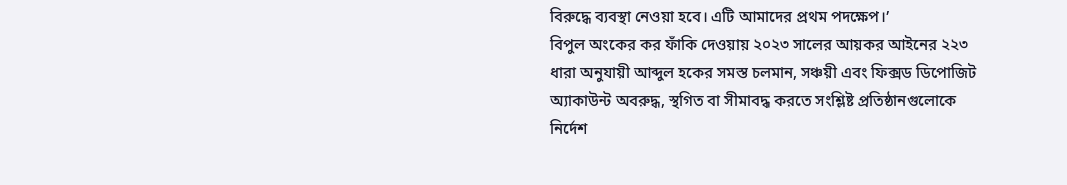বিরুদ্ধে ব্যবস্থা নেওয়া হবে। এটি আমাদের প্রথম পদক্ষেপ।’
বিপুল অংকের কর ফাঁকি দেওয়ায় ২০২৩ সালের আয়কর আইনের ২২৩ ধারা অনুযায়ী আব্দুল হকের সমস্ত চলমান, সঞ্চয়ী এবং ফিক্সড ডিপোজিট অ্যাকাউন্ট অবরুদ্ধ, স্থগিত বা সীমাবদ্ধ করতে সংশ্লিষ্ট প্রতিষ্ঠানগুলোকে নির্দেশ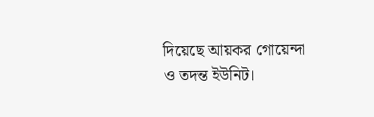দিয়েছে আয়কর গোয়েন্দা ও তদন্ত ইউনিট।